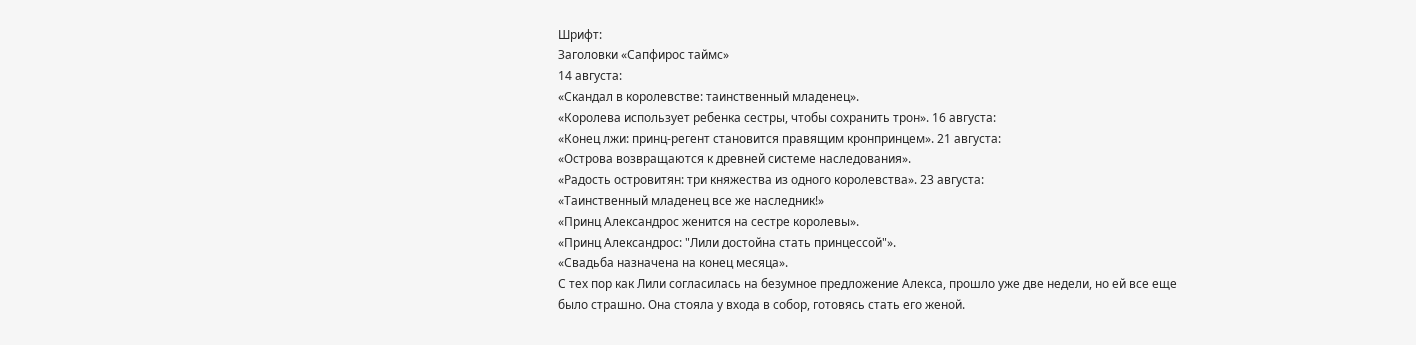Шрифт:
Заголовки «Сапфирос таймс»
14 августа:
«Скандал в королевстве: таинственный младенец».
«Королева использует ребенка сестры, чтобы сохранить трон». 16 августа:
«Конец лжи: принц-регент становится правящим кронпринцем». 21 августа:
«Острова возвращаются к древней системе наследования».
«Радость островитян: три княжества из одного королевства». 23 августа:
«Таинственный младенец все же наследник!»
«Принц Александрос женится на сестре королевы».
«Принц Александрос: "Лили достойна стать принцессой"».
«Свадьба назначена на конец месяца».
С тех пор как Лили согласилась на безумное предложение Алекса, прошло уже две недели, но ей все еще было страшно. Она стояла у входа в собор, готовясь стать его женой.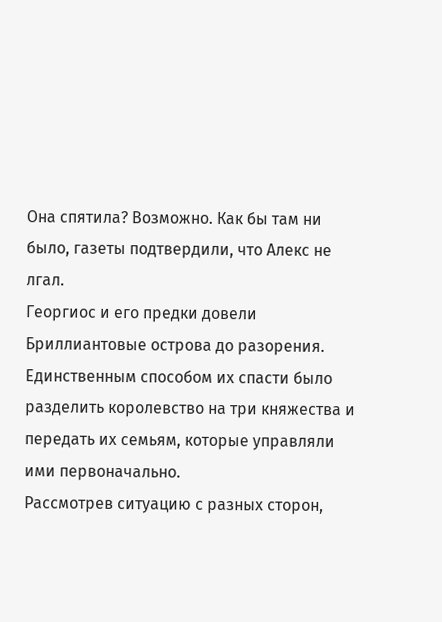Она спятила? Возможно. Как бы там ни было, газеты подтвердили, что Алекс не лгал.
Георгиос и его предки довели Бриллиантовые острова до разорения. Единственным способом их спасти было разделить королевство на три княжества и передать их семьям, которые управляли ими первоначально.
Рассмотрев ситуацию с разных сторон,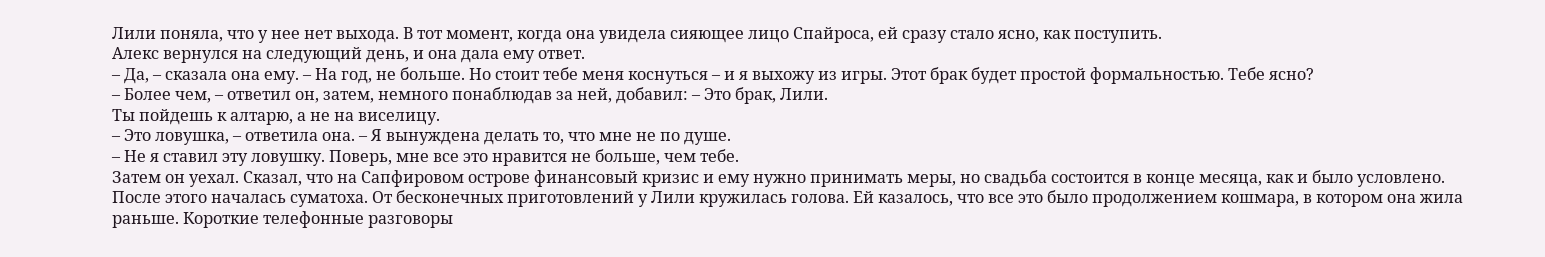Лили поняла, что у нее нет выхода. В тот момент, когда она увидела сияющее лицо Спайроса, ей сразу стало ясно, как поступить.
Алекс вернулся на следующий день, и она дала ему ответ.
– Да, – сказала она ему. – На год, не больше. Но стоит тебе меня коснуться – и я выхожу из игры. Этот брак будет простой формальностью. Тебе ясно?
– Более чем, – ответил он, затем, немного понаблюдав за ней, добавил: – Это брак, Лили.
Ты пойдешь к алтарю, а не на виселицу.
– Это ловушка, – ответила она. – Я вынуждена делать то, что мне не по душе.
– Не я ставил эту ловушку. Поверь, мне все это нравится не больше, чем тебе.
Затем он уехал. Сказал, что на Сапфировом острове финансовый кризис и ему нужно принимать меры, но свадьба состоится в конце месяца, как и было условлено.
После этого началась суматоха. От бесконечных приготовлений у Лили кружилась голова. Ей казалось, что все это было продолжением кошмара, в котором она жила раньше. Короткие телефонные разговоры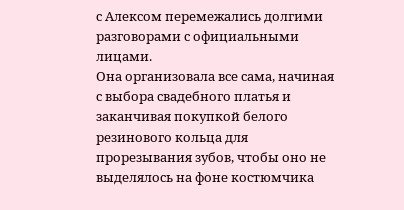с Алексом перемежались долгими разговорами с официальными лицами.
Она организовала все сама, начиная с выбора свадебного платья и заканчивая покупкой белого резинового кольца для прорезывания зубов, чтобы оно не выделялось на фоне костюмчика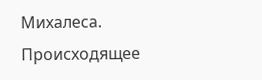Михалеса.
Происходящее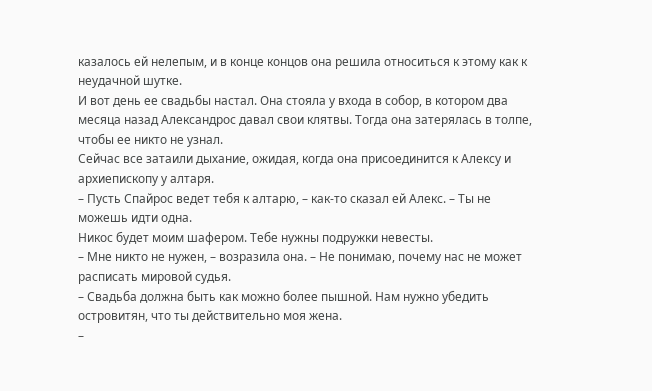казалось ей нелепым, и в конце концов она решила относиться к этому как к неудачной шутке.
И вот день ее свадьбы настал. Она стояла у входа в собор, в котором два месяца назад Александрос давал свои клятвы. Тогда она затерялась в толпе, чтобы ее никто не узнал.
Сейчас все затаили дыхание, ожидая, когда она присоединится к Алексу и архиепископу у алтаря.
– Пусть Спайрос ведет тебя к алтарю, – как-то сказал ей Алекс. – Ты не можешь идти одна.
Никос будет моим шафером. Тебе нужны подружки невесты.
– Мне никто не нужен, – возразила она. – Не понимаю, почему нас не может расписать мировой судья.
– Свадьба должна быть как можно более пышной. Нам нужно убедить островитян, что ты действительно моя жена.
–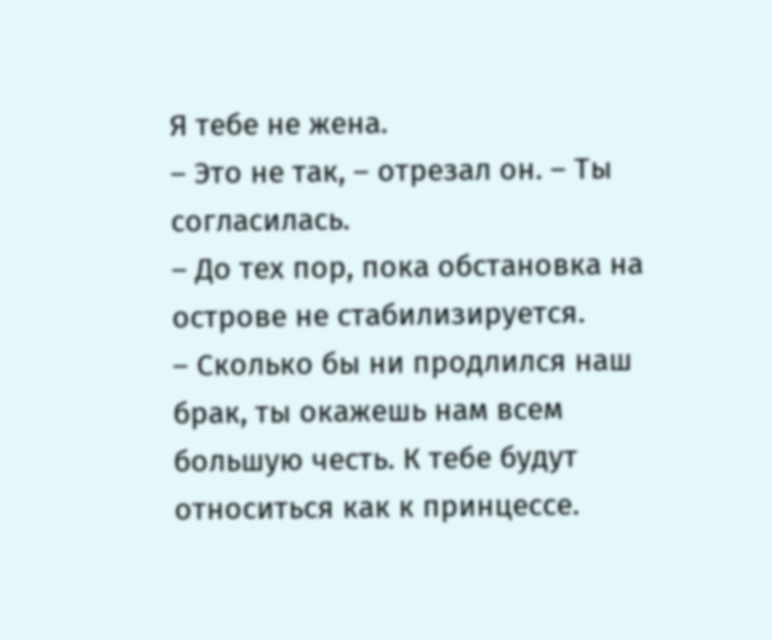Я тебе не жена.
– Это не так, – отрезал он. – Ты согласилась.
– До тех пор, пока обстановка на острове не стабилизируется.
– Сколько бы ни продлился наш брак, ты окажешь нам всем большую честь. К тебе будут относиться как к принцессе.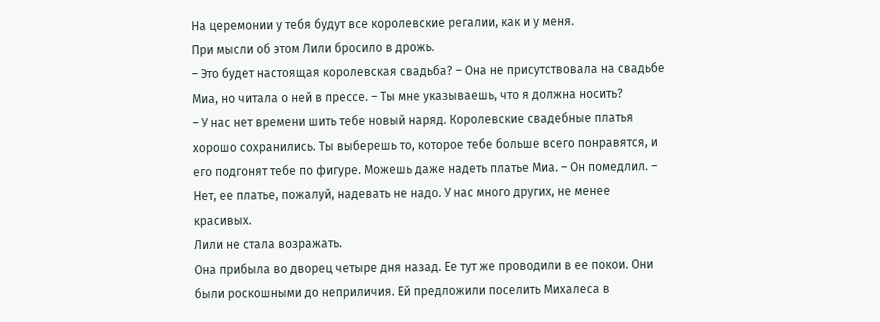На церемонии у тебя будут все королевские регалии, как и у меня.
При мысли об этом Лили бросило в дрожь.
– Это будет настоящая королевская свадьба? – Она не присутствовала на свадьбе Миа, но читала о ней в прессе. – Ты мне указываешь, что я должна носить?
– У нас нет времени шить тебе новый наряд. Королевские свадебные платья хорошо сохранились. Ты выберешь то, которое тебе больше всего понравятся, и его подгонят тебе по фигуре. Можешь даже надеть платье Миа. – Он помедлил. – Нет, ее платье, пожалуй, надевать не надо. У нас много других, не менее красивых.
Лили не стала возражать.
Она прибыла во дворец четыре дня назад. Ее тут же проводили в ее покои. Они были роскошными до неприличия. Ей предложили поселить Михалеса в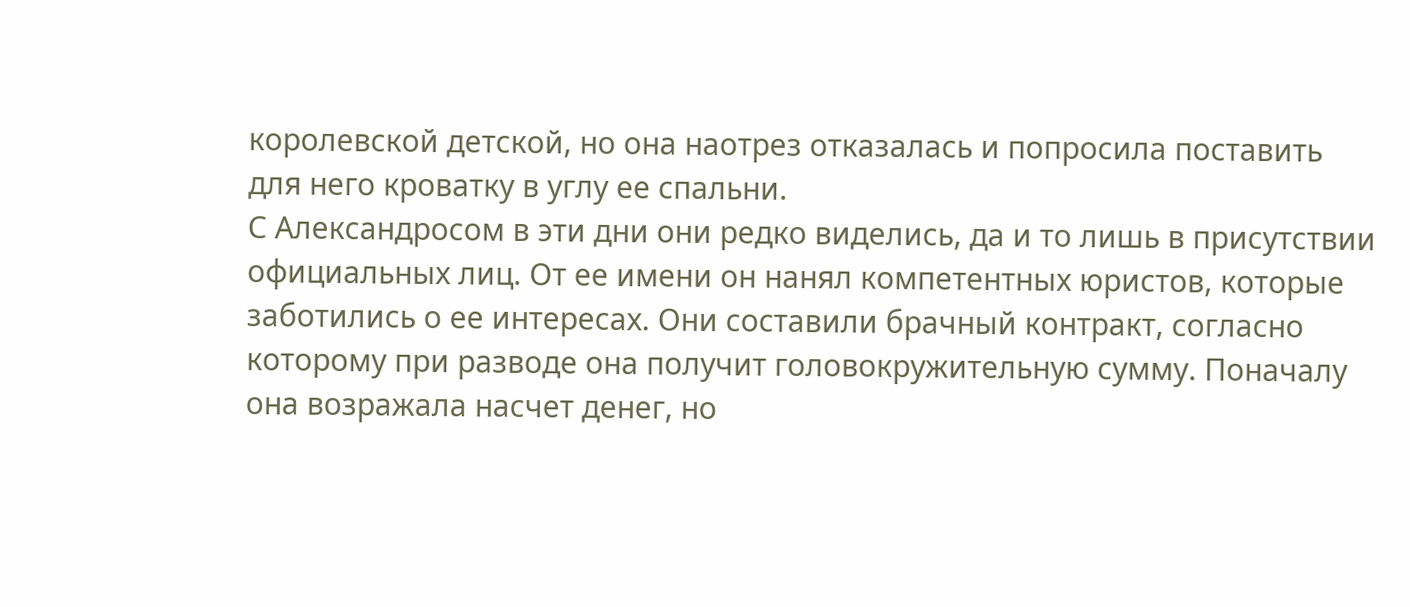королевской детской, но она наотрез отказалась и попросила поставить для него кроватку в углу ее спальни.
С Александросом в эти дни они редко виделись, да и то лишь в присутствии официальных лиц. От ее имени он нанял компетентных юристов, которые заботились о ее интересах. Они составили брачный контракт, согласно которому при разводе она получит головокружительную сумму. Поначалу она возражала насчет денег, но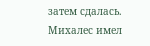затем сдалась. Михалес имел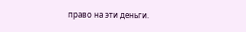право на эти деньги.